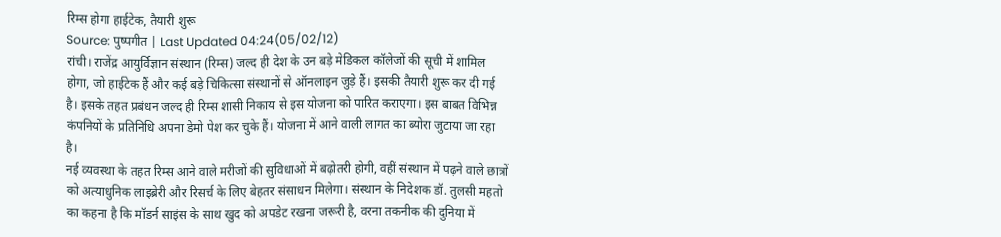रिम्स होगा हाईटेक, तैयारी शुरू
Source: पुष्पगीत | Last Updated 04:24(05/02/12)
रांची। राजेंद्र आयुर्विज्ञान संस्थान (रिम्स) जल्द ही देश के उन बड़े मेडिकल कॉलेजों की सूची में शामिल होगा, जो हाईटेक हैं और कई बड़े चिकित्सा संस्थानों से ऑनलाइन जुड़े हैं। इसकी तैयारी शुरू कर दी गई है। इसके तहत प्रबंधन जल्द ही रिम्स शासी निकाय से इस योजना को पारित कराएगा। इस बाबत विभिन्न कंपनियों के प्रतिनिधि अपना डेमो पेश कर चुके हैं। योजना में आने वाली लागत का ब्योरा जुटाया जा रहा है।
नई व्यवस्था के तहत रिम्स आने वाले मरीजों की सुविधाओं में बढ़ोतरी होगी, वहीं संस्थान में पढ़ने वाले छात्रों को अत्याधुनिक लाइब्रेरी और रिसर्च के लिए बेहतर संसाधन मिलेगा। संस्थान के निदेशक डॉ. तुलसी महतो का कहना है कि मॉडर्न साइंस के साथ खुद को अपडेट रखना जरूरी है, वरना तकनीक की दुनिया में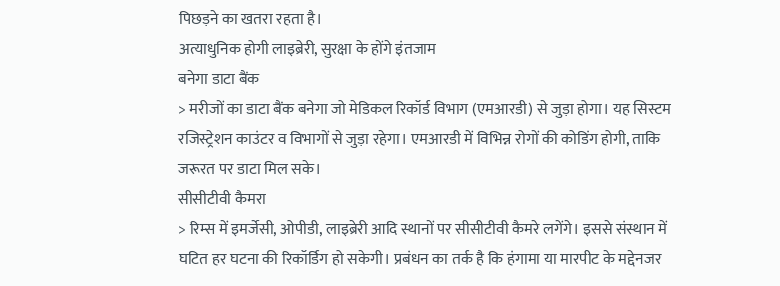पिछड़ने का खतरा रहता है।
अत्याधुनिक होगी लाइब्रेरी, सुरक्षा के होंगे इंतजाम
बनेगा डाटा बैंक
> मरीजों का डाटा बैंक बनेगा जो मेडिकल रिकॉर्ड विभाग (एमआरडी) से जुड़ा होगा। यह सिस्टम रजिस्ट्रेशन काउंटर व विभागों से जुड़ा रहेगा। एमआरडी में विभिन्न रोगों की कोडिंग होगी, ताकि जरूरत पर डाटा मिल सके।
सीसीटीवी कैमरा
> रिम्स में इमर्जेसी, ओपीडी, लाइब्रेरी आदि स्थानों पर सीसीटीवी कैमरे लगेंगे। इससे संस्थान में घटित हर घटना की रिकॉर्डिग हो सकेगी। प्रबंधन का तर्क है कि हंगामा या मारपीट के मद्देनजर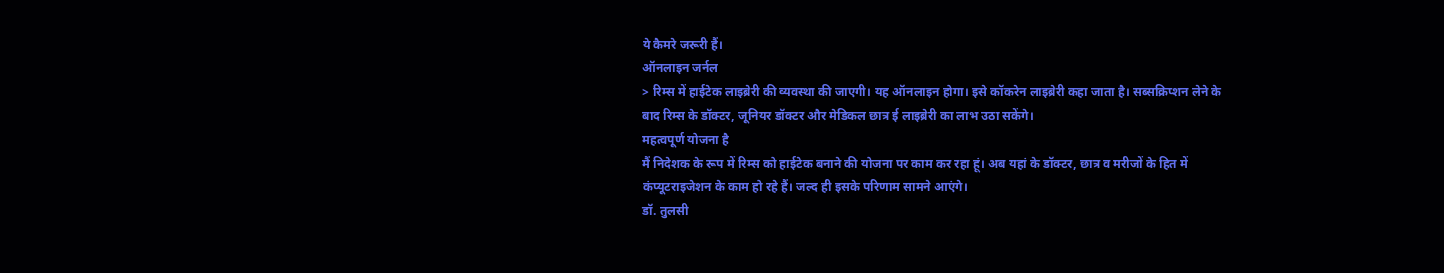ये कैमरे जरूरी हैं।
ऑनलाइन जर्नल
> रिम्स में हाईटेक लाइब्रेरी की व्यवस्था की जाएगी। यह ऑनलाइन होगा। इसे कॉकरेन लाइब्रेरी कहा जाता है। सब्सक्रिप्शन लेने के बाद रिम्स के डॉक्टर, जूनियर डॉक्टर और मेडिकल छात्र ई लाइब्रेरी का लाभ उठा सकेंगे।
महत्वपूर्ण योजना है
मैं निदेशक के रूप में रिम्स को हाईटेक बनाने की योजना पर काम कर रहा हूं। अब यहां के डॉक्टर, छात्र व मरीजों के हित में कंप्यूटराइजेशन के काम हो रहे हैं। जल्द ही इसके परिणाम सामने आएंगे।
डॉ. तुलसी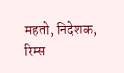महतो, निदेशक, रिम्स